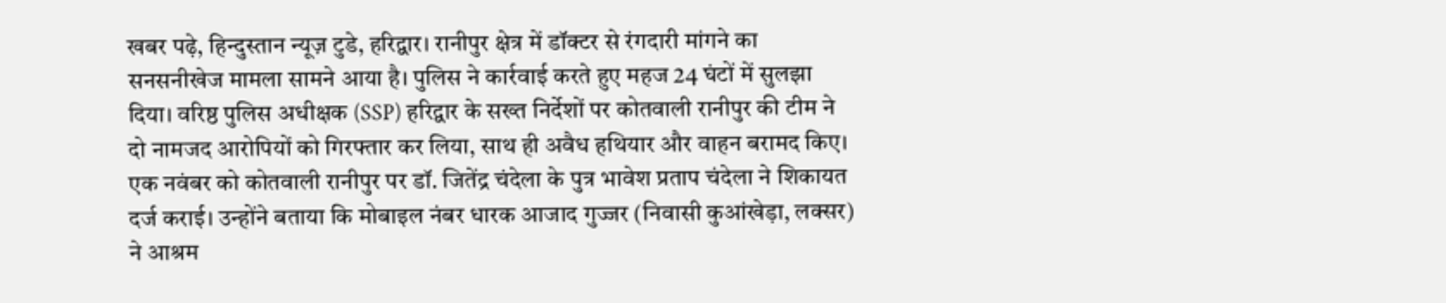खबर पढ़े, हिन्दुस्तान न्यूज़ टुडे, हरिद्वार। रानीपुर क्षेत्र में डॉक्टर से रंगदारी मांगने का सनसनीखेज मामला सामने आया है। पुलिस ने कार्रवाई करते हुए महज 24 घंटों में सुलझा दिया। वरिष्ठ पुलिस अधीक्षक (SSP) हरिद्वार के सख्त निर्देशों पर कोतवाली रानीपुर की टीम ने दो नामजद आरोपियों को गिरफ्तार कर लिया, साथ ही अवैध हथियार और वाहन बरामद किए।
एक नवंबर को कोतवाली रानीपुर पर डॉ. जितेंद्र चंदेला के पुत्र भावेश प्रताप चंदेला ने शिकायत दर्ज कराई। उन्होंने बताया कि मोबाइल नंबर धारक आजाद गुज्जर (निवासी कुआंखेड़ा, लक्सर) ने आश्रम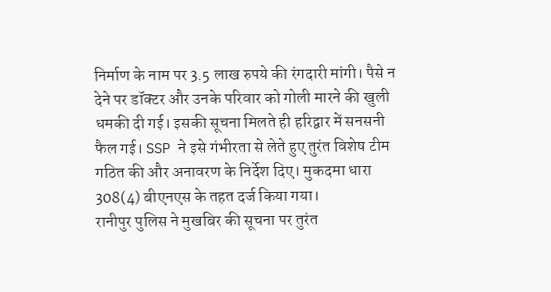निर्माण के नाम पर 3.5 लाख रुपये की रंगदारी मांगी। पैसे न देने पर डॉक्टर और उनके परिवार को गोली मारने की खुली धमकी दी गई। इसकी सूचना मिलते ही हरिद्वार में सनसनी फैल गई। SSP ने इसे गंभीरता से लेते हुए तुरंत विशेष टीम गठित की और अनावरण के निर्देश दिए। मुकदमा धारा 308(4) बीएनएस के तहत दर्ज किया गया।
रानीपुर पुलिस ने मुखबिर की सूचना पर तुरंत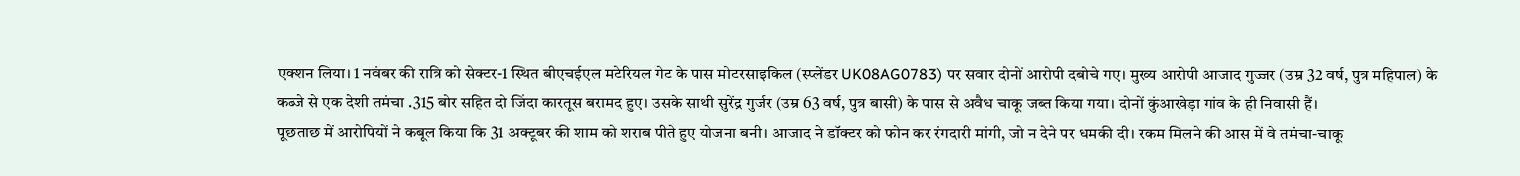एक्शन लिया। 1 नवंबर की रात्रि को सेक्टर-1 स्थित बीएचईएल मटेरियल गेट के पास मोटरसाइकिल (स्प्लेंडर UK08AG0783) पर सवार दोनों आरोपी दबोचे गए। मुख्य आरोपी आजाद गुज्जर (उम्र 32 वर्ष, पुत्र महिपाल) के कब्जे से एक देशी तमंचा .315 बोर सहित दो जिंदा कारतूस बरामद हुए। उसके साथी सुरेंद्र गुर्जर (उम्र 63 वर्ष, पुत्र बासी) के पास से अवैध चाकू जब्त किया गया। दोनों कुंआखेड़ा गांव के ही निवासी हैं।
पूछताछ में आरोपियों ने कबूल किया कि 31 अक्टूबर की शाम को शराब पीते हुए योजना बनी। आजाद ने डॉक्टर को फोन कर रंगदारी मांगी, जो न देने पर धमकी दी। रकम मिलने की आस में वे तमंचा-चाकू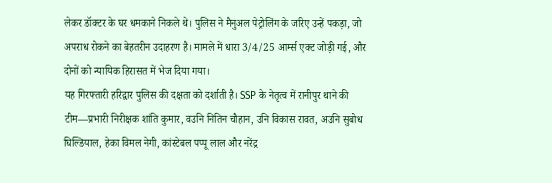लेकर डॉक्टर के घर धमकाने निकले थे। पुलिस ने मैनुअल पेट्रोलिंग के जरिए उन्हें पकड़ा, जो अपराध रोकने का बेहतरीन उदाहरण है। मामले में धारा 3/4/25 आर्म्स एक्ट जोड़ी गई, और दोनों को न्यायिक हिरासत में भेज दिया गया।
यह गिरफ्तारी हरिद्वार पुलिस की दक्षता को दर्शाती है। SSP के नेतृत्व में रानीपुर थाने की टीम—प्रभारी निरीक्षक शांति कुमार, वउनि नितिन चौहान, उनि विकास रावत, अउनि सुबोध घिल्डियाल, हेका विमल नेगी, कांस्टेबल पप्पू लाल और नरेंद्र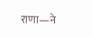राणा—ने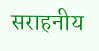सराहनीय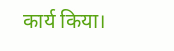कार्य किया।